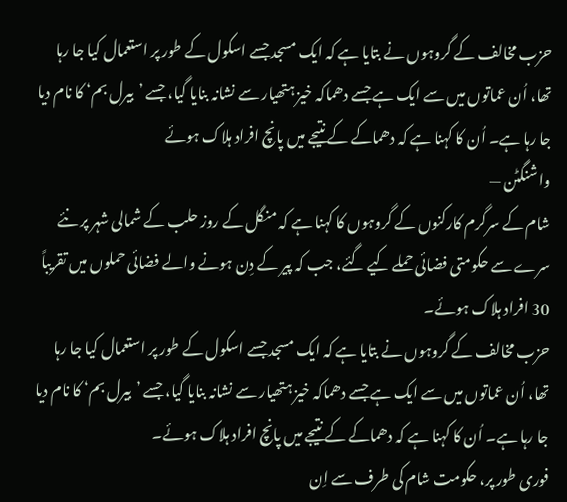حزب مخالف کے گروہوں نے بتایا ہے کہ ایک مسجد جسے اسکول کے طور پر استعمال کیا جا رہا تھا، اُن عماتوں میں سے ایک ہے جسے دھماکہ خیز ہتھیار سے نشانہ بنایا گیا، جسے ’بیرل بم‘ کا نام دیا جا رہا ہے۔ اُن کا کہنا ہے کہ دھماکے کے نتیجے میں پانچ افراد ہلاک ہوئے
واشنگٹن —
شام کے سرگرم کارکنوں کے گروہوں کا کہنا ہے کہ منگل کے روز حلب کے شمالی شہر پر نئے سرے سے حکومتی فضائی حملے کیے گئے، جب کہ پیر کے دِن ہونے والے فضائی حملوں میں تقریباً 30 افراد ہلاک ہوئے۔
حزب مخالف کے گروہوں نے بتایا ہے کہ ایک مسجد جسے اسکول کے طور پر استعمال کیا جا رہا تھا، اُن عماتوں میں سے ایک ہے جسے دھماکہ خیز ہتھیار سے نشانہ بنایا گیا، جسے ’بیرل بم‘ کا نام دیا جا رہا ہے۔ اُن کا کہنا ہے کہ دھماکے کے نتیجے میں پانچ افراد ہلاک ہوئے۔
فوری طور پر، حکومت شام کی طرف سے اِن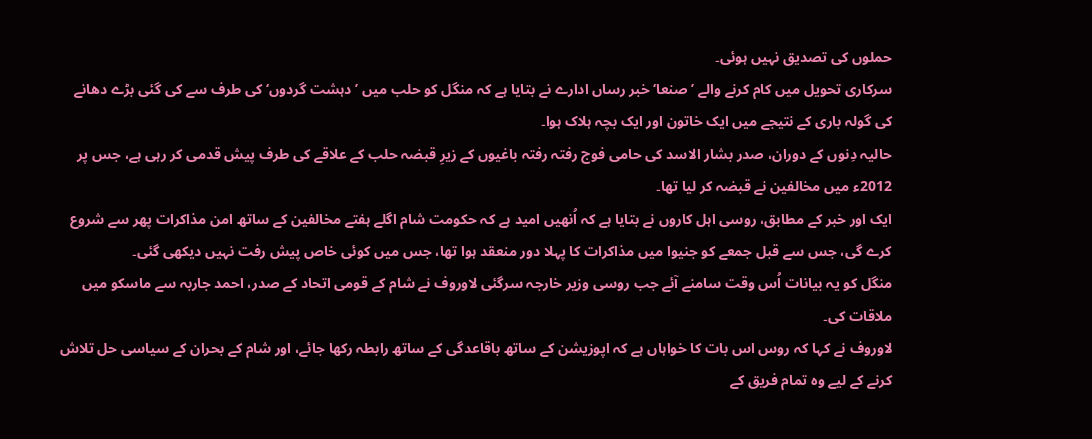حملوں کی تصدیق نہیں ہوئی۔
سرکاری تحویل میں کام کرنے والے ’صنعا‘ خبر رساں ادارے نے بتایا ہے کہ منگل کو حلب میں ’دہشت گردوں‘ کی طرف سے کی گئی بڑے دھانے کی گولہ باری کے نتیجے میں ایک خاتون اور ایک بچہ ہلاک ہوا۔
حالیہ دِنوں کے دوران، صدر بشار الاسد کی حامی فوج رفتہ رفتہ باغیوں کے زیرِ قبضہ حلب کے علاقے کی طرف پیش قدمی کر رہی ہے، جس پر 2012ء میں مخالفین نے قبضہ کر لیا تھا۔
ایک اور خبر کے مطابق، روسی اہل کاروں نے بتایا ہے کہ اُنھیں امید ہے کہ حکومت شام اگلے ہفتے مخالفین کے ساتھ امن مذاکرات پھر سے شروع کرے گی، جس سے قبل جمعے کو جنیوا میں مذاکرات کا پہلا دور منعقد ہوا تھا، جس میں کوئی خاص پیش رفت نہیں دیکھی گئی۔
منگل کو یہ بیانات اُس وقت سامنے آئے جب روسی وزیر خارجہ سرگئی لاوروف نے شام کے قومی اتحاد کے صدر، احمد جاربہ سے ماسکو میں ملاقات کی۔
لاوروف نے کہا کہ روس اس بات کا خواہاں ہے کہ اپوزیشن کے ساتھ باقاعدگی کے ساتھ رابطہ رکھا جائے، اور شام کے بحران کے سیاسی حل تلاش کرنے کے لیے وہ تمام فریق کے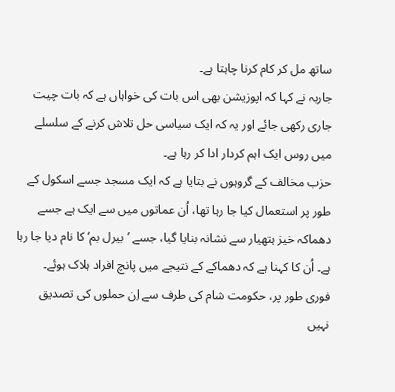ساتھ مل کر کام کرنا چاہتا ہے۔
جاربہ نے کہا کہ اپوزیشن بھی اس بات کی خواہاں ہے کہ بات چیت جاری رکھی جائے اور یہ کہ ایک سیاسی حل تلاش کرنے کے سلسلے میں روس ایک اہم کردار ادا کر رہا ہے۔
حزب مخالف کے گروہوں نے بتایا ہے کہ ایک مسجد جسے اسکول کے طور پر استعمال کیا جا رہا تھا، اُن عماتوں میں سے ایک ہے جسے دھماکہ خیز ہتھیار سے نشانہ بنایا گیا، جسے ’بیرل بم‘ کا نام دیا جا رہا ہے۔ اُن کا کہنا ہے کہ دھماکے کے نتیجے میں پانچ افراد ہلاک ہوئے۔
فوری طور پر، حکومت شام کی طرف سے اِن حملوں کی تصدیق نہیں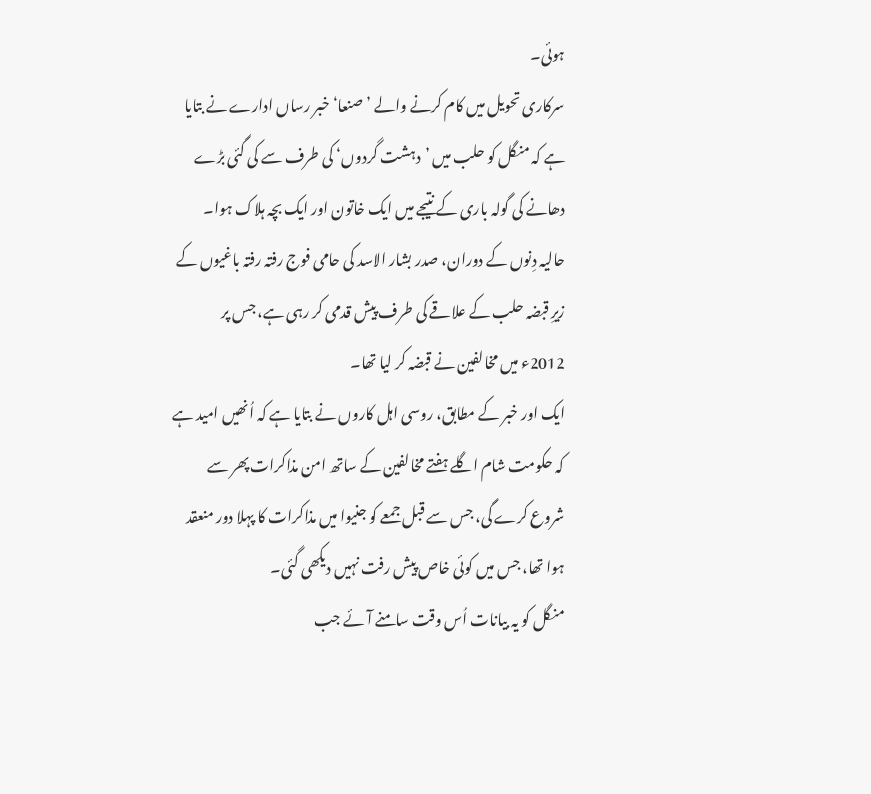ہوئی۔
سرکاری تحویل میں کام کرنے والے ’صنعا‘ خبر رساں ادارے نے بتایا ہے کہ منگل کو حلب میں ’دہشت گردوں‘ کی طرف سے کی گئی بڑے دھانے کی گولہ باری کے نتیجے میں ایک خاتون اور ایک بچہ ہلاک ہوا۔
حالیہ دِنوں کے دوران، صدر بشار الاسد کی حامی فوج رفتہ رفتہ باغیوں کے زیرِ قبضہ حلب کے علاقے کی طرف پیش قدمی کر رہی ہے، جس پر 2012ء میں مخالفین نے قبضہ کر لیا تھا۔
ایک اور خبر کے مطابق، روسی اہل کاروں نے بتایا ہے کہ اُنھیں امید ہے کہ حکومت شام اگلے ہفتے مخالفین کے ساتھ امن مذاکرات پھر سے شروع کرے گی، جس سے قبل جمعے کو جنیوا میں مذاکرات کا پہلا دور منعقد ہوا تھا، جس میں کوئی خاص پیش رفت نہیں دیکھی گئی۔
منگل کو یہ بیانات اُس وقت سامنے آئے جب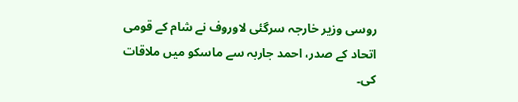روسی وزیر خارجہ سرگئی لاوروف نے شام کے قومی اتحاد کے صدر، احمد جاربہ سے ماسکو میں ملاقات کی۔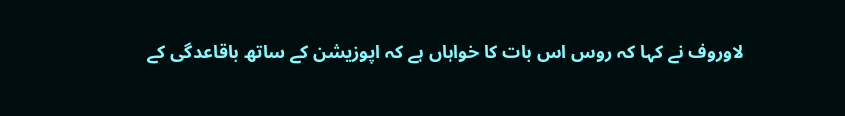لاوروف نے کہا کہ روس اس بات کا خواہاں ہے کہ اپوزیشن کے ساتھ باقاعدگی کے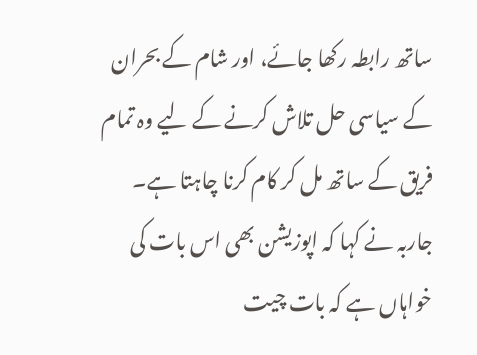ساتھ رابطہ رکھا جائے، اور شام کے بحران کے سیاسی حل تلاش کرنے کے لیے وہ تمام فریق کے ساتھ مل کر کام کرنا چاہتا ہے۔
جاربہ نے کہا کہ اپوزیشن بھی اس بات کی خواہاں ہے کہ بات چیت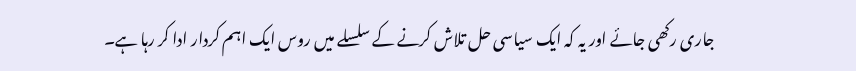جاری رکھی جائے اور یہ کہ ایک سیاسی حل تلاش کرنے کے سلسلے میں روس ایک اہم کردار ادا کر رہا ہے۔